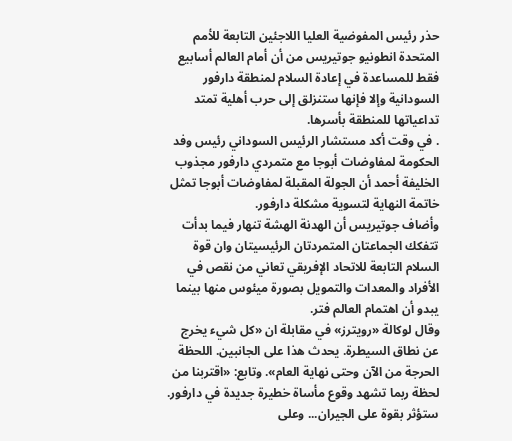حذر رئيس المفوضية العليا اللاجئين التابعة للأمم المتحدة انطونيو جوتيريس من أن أمام العالم أسابيع فقط للمساعدة في إعادة السلام لمنطقة دارفور السودانية وإلا فإنها ستنزلق إلى حرب أهلية تمتد تداعياتها للمنطقة بأسرها.
. في وقت أكد مستشار الرئيس السوداني رئيس وفد الحكومة لمفاوضات أبوجا مع متمردي دارفور مجذوب الخليفة أحمد أن الجولة المقبلة لمفاوضات أبوجا تمثل خاتمة النهاية لتسوية مشكلة دارفور.
وأضاف جوتيريس أن الهدنة الهشة تنهار فيما بدأت تتفكك الجماعتان المتمردتان الرئيسيتان وان قوة السلام التابعة للاتحاد الإفريقي تعاني من نقص في الأفراد والمعدات والتمويل بصورة ميئوس منها بينما يبدو أن اهتمام العالم فتر.
وقال لوكالة «رويترز» في مقابلة ان «كل شيء يخرج عن نطاق السيطرة. يحدث هذا على الجانبين. اللحظة الحرجة من الآن وحتى نهاية العام». وتابع: «اقتربنا من لحظة ربما تشهد وقوع مأساة خطيرة جديدة في دارفور. ستؤثر بقوة على الجيران... وعلى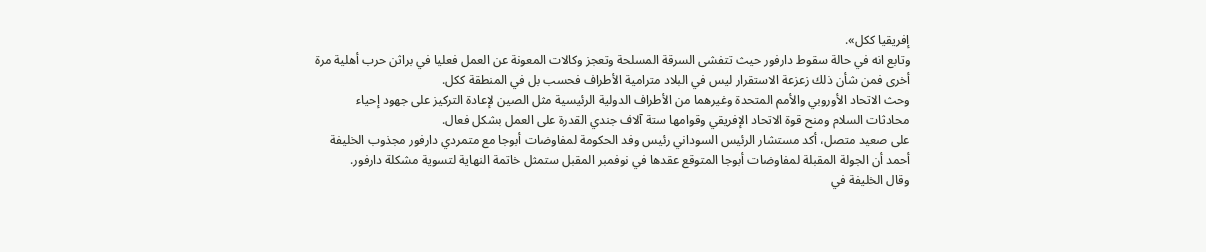إفريقيا ككل».
وتابع انه في حالة سقوط دارفور حيث تتفشى السرقة المسلحة وتعجز وكالات المعونة عن العمل فعليا في براثن حرب أهلية مرة أخرى فمن شأن ذلك زعزعة الاستقرار ليس في البلاد مترامية الأطراف فحسب بل في المنطقة ككل.
وحث الاتحاد الأوروبي والأمم المتحدة وغيرهما من الأطراف الدولية الرئيسية مثل الصين لإعادة التركيز على جهود إحياء محادثات السلام ومنح قوة الاتحاد الإفريقي وقوامها ستة آلاف جندي القدرة على العمل بشكل فعال.
على صعيد متصل، أكد مستشار الرئيس السوداني رئيس وفد الحكومة لمفاوضات أبوجا مع متمردي دارفور مجذوب الخليفة أحمد أن الجولة المقبلة لمفاوضات أبوجا المتوقع عقدها في نوفمبر المقبل ستمثل خاتمة النهاية لتسوية مشكلة دارفور.
وقال الخليفة في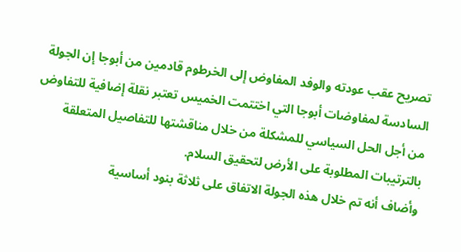تصريح عقب عودته والوفد المفاوض إلى الخرطوم قادمين من أبوجا إن الجولة السادسة لمفاوضات أبوجا التي اختتمت الخميس تعتبر نقلة إضافية للتفاوض من أجل الحل السياسي للمشكلة من خلال مناقشتها للتفاصيل المتعلقة بالترتيبات المطلوبة على الأرض لتحقيق السلام.
وأضاف أنه تم خلال هذه الجولة الاتفاق على ثلاثة بنود أساسية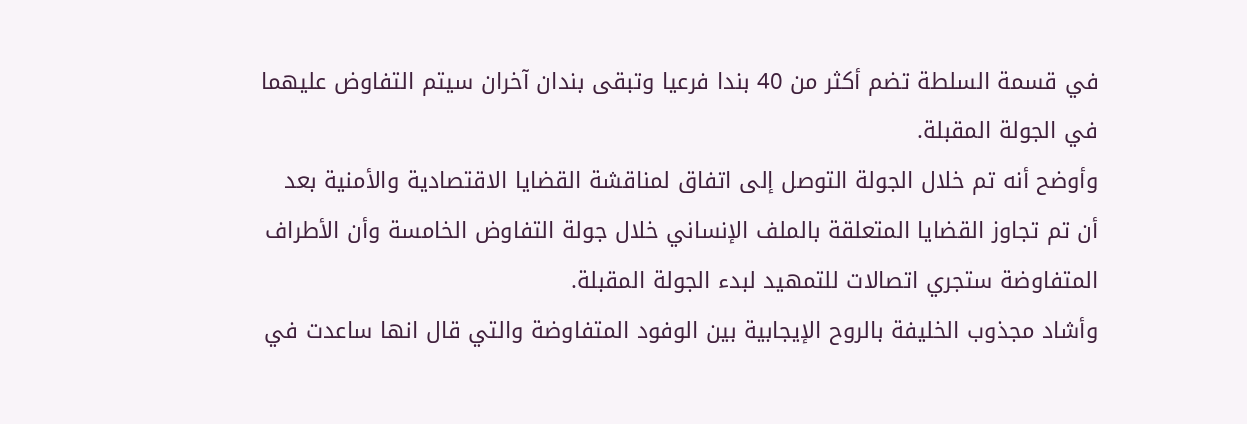في قسمة السلطة تضم أكثر من 40 بندا فرعيا وتبقى بندان آخران سيتم التفاوض عليهما في الجولة المقبلة.
وأوضح أنه تم خلال الجولة التوصل إلى اتفاق لمناقشة القضايا الاقتصادية والأمنية بعد أن تم تجاوز القضايا المتعلقة بالملف الإنساني خلال جولة التفاوض الخامسة وأن الأطراف المتفاوضة ستجري اتصالات للتمهيد لبدء الجولة المقبلة.
وأشاد مجذوب الخليفة بالروح الإيجابية بين الوفود المتفاوضة والتي قال انها ساعدت في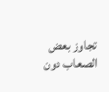تجاوز بعض الصعاب دون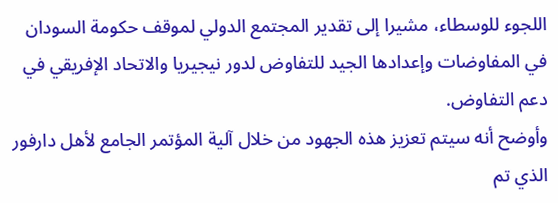اللجوء للوسطاء، مشيرا إلى تقدير المجتمع الدولي لموقف حكومة السودان في المفاوضات وإعدادها الجيد للتفاوض لدور نيجيريا والاتحاد الإفريقي في دعم التفاوض.
وأوضح أنه سيتم تعزيز هذه الجهود من خلال آلية المؤتمر الجامع لأهل دارفور الذي تم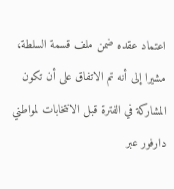اعتماد عقده ضمن ملف قسمة السلطة، مشيرا إلى أنه تم الاتفاق على أن تكون المشاركة في الفترة قبل الانتخابات لمواطني دارفور عبر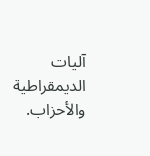آليات الديمقراطية والأحزاب.